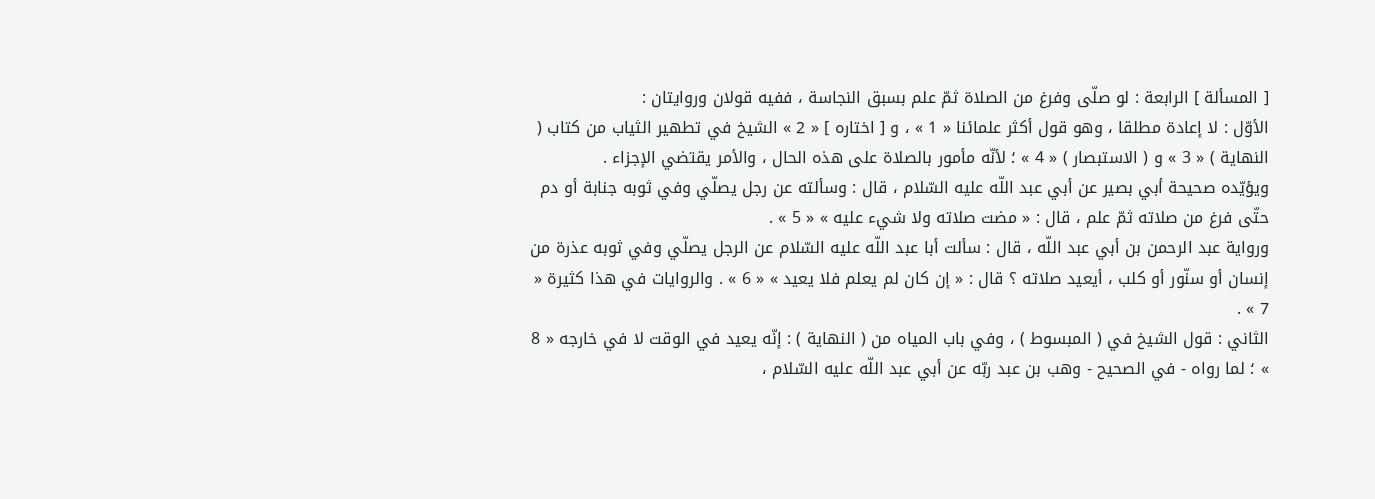[ المسألة ] الرابعة : لو صلّى وفرغ من الصلاة ثمّ علم بسبق النجاسة ، ففيه قولان وروايتان :
الأوّل : لا إعادة مطلقا ، وهو قول أكثر علمائنا « 1 » ، و [ اختاره ] « 2 » الشيخ في تطهير الثياب من كتاب ( النهاية ) « 3 » و ( الاستبصار ) « 4 » ؛ لأنّه مأمور بالصلاة على هذه الحال ، والأمر يقتضي الإجزاء .
ويؤيّده صحيحة أبي بصير عن أبي عبد اللّه عليه السّلام ، قال : وسألته عن رجل يصلّي وفي ثوبه جنابة أو دم حتّى فرغ من صلاته ثمّ علم ، قال : « مضت صلاته ولا شيء عليه » « 5 » .
ورواية عبد الرحمن بن أبي عبد اللّه ، قال : سألت أبا عبد اللّه عليه السّلام عن الرجل يصلّي وفي ثوبه عذرة من إنسان أو سنّور أو كلب ، أيعيد صلاته ؟ قال : « إن كان لم يعلم فلا يعيد » « 6 » . والروايات في هذا كثيرة « 7 » .
الثاني : قول الشيخ في ( المبسوط ) ، وفي باب المياه من ( النهاية ) : إنّه يعيد في الوقت لا في خارجه « 8 » ؛ لما رواه - في الصحيح - وهب بن عبد ربّه عن أبي عبد اللّه عليه السّلام ،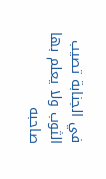في الجنابة تصيب الثوب ولا يعلم بها صاحبه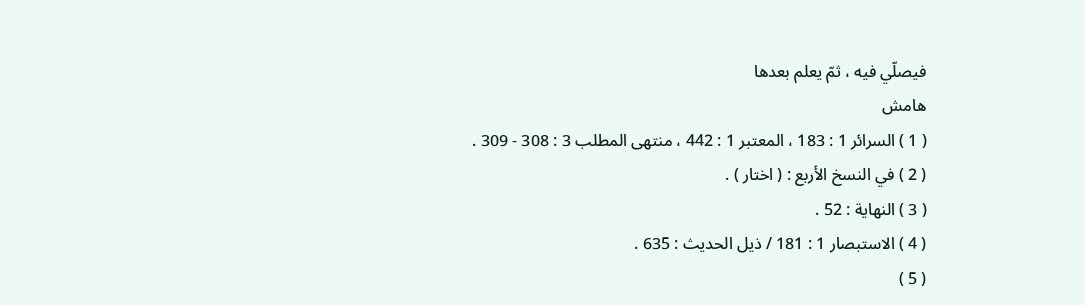فيصلّي فيه ، ثمّ يعلم بعدها
هامش
( 1 ) السرائر 1 : 183 ، المعتبر 1 : 442 ، منتهى المطلب 3 : 308 - 309 .
( 2 ) في النسخ الأربع : ( اختار ) .
( 3 ) النهاية : 52 .
( 4 ) الاستبصار 1 : 181 / ذيل الحديث : 635 .
( 5 )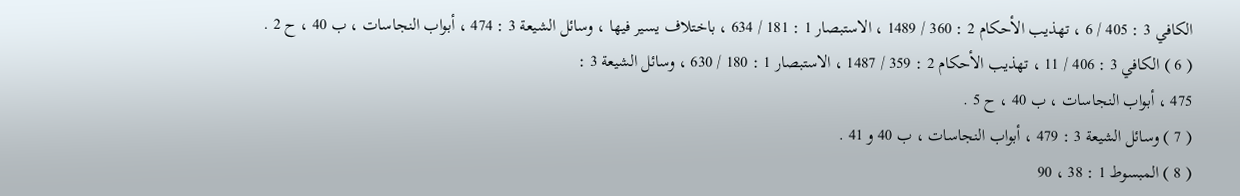الكافي 3 : 405 / 6 ، تهذيب الأحكام 2 : 360 / 1489 ، الاستبصار 1 : 181 / 634 ، باختلاف يسير فيها ، وسائل الشيعة 3 : 474 ، أبواب النجاسات ، ب 40 ، ح 2 .
( 6 ) الكافي 3 : 406 / 11 ، تهذيب الأحكام 2 : 359 / 1487 ، الاستبصار 1 : 180 / 630 ، وسائل الشيعة 3 :
475 ، أبواب النجاسات ، ب 40 ، ح 5 .
( 7 ) وسائل الشيعة 3 : 479 ، أبواب النجاسات ، ب 40 و 41 .
( 8 ) المبسوط 1 : 38 ، 90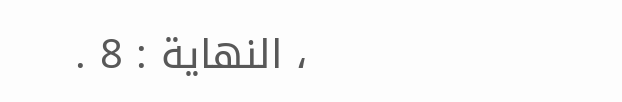، النهاية : 8 .